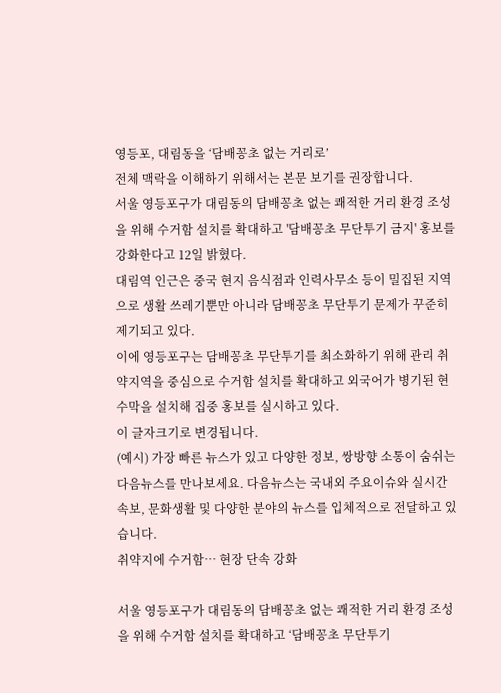영등포, 대림동을 ‘담배꽁초 없는 거리로’
전체 맥락을 이해하기 위해서는 본문 보기를 권장합니다.
서울 영등포구가 대림동의 담배꽁초 없는 쾌적한 거리 환경 조성을 위해 수거함 설치를 확대하고 '담배꽁초 무단투기 금지' 홍보를 강화한다고 12일 밝혔다.
대림역 인근은 중국 현지 음식점과 인력사무소 등이 밀집된 지역으로 생활 쓰레기뿐만 아니라 담배꽁초 무단투기 문제가 꾸준히 제기되고 있다.
이에 영등포구는 담배꽁초 무단투기를 최소화하기 위해 관리 취약지역을 중심으로 수거함 설치를 확대하고 외국어가 병기된 현수막을 설치해 집중 홍보를 실시하고 있다.
이 글자크기로 변경됩니다.
(예시) 가장 빠른 뉴스가 있고 다양한 정보, 쌍방향 소통이 숨쉬는 다음뉴스를 만나보세요. 다음뉴스는 국내외 주요이슈와 실시간 속보, 문화생활 및 다양한 분야의 뉴스를 입체적으로 전달하고 있습니다.
취약지에 수거함… 현장 단속 강화

서울 영등포구가 대림동의 담배꽁초 없는 쾌적한 거리 환경 조성을 위해 수거함 설치를 확대하고 ‘담배꽁초 무단투기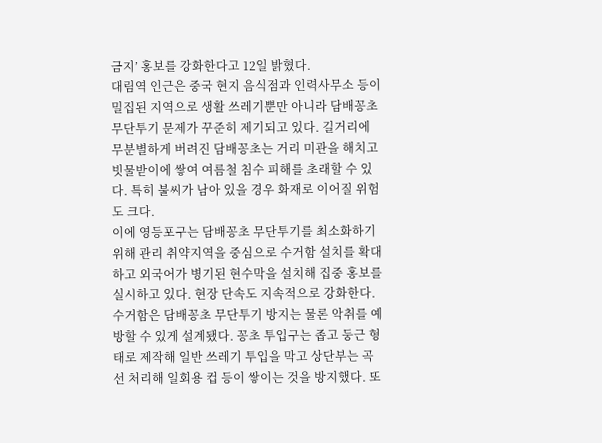금지’ 홍보를 강화한다고 12일 밝혔다.
대림역 인근은 중국 현지 음식점과 인력사무소 등이 밀집된 지역으로 생활 쓰레기뿐만 아니라 담배꽁초 무단투기 문제가 꾸준히 제기되고 있다. 길거리에 무분별하게 버려진 담배꽁초는 거리 미관을 해치고 빗물받이에 쌓여 여름철 침수 피해를 초래할 수 있다. 특히 불씨가 남아 있을 경우 화재로 이어질 위험도 크다.
이에 영등포구는 담배꽁초 무단투기를 최소화하기 위해 관리 취약지역을 중심으로 수거함 설치를 확대하고 외국어가 병기된 현수막을 설치해 집중 홍보를 실시하고 있다. 현장 단속도 지속적으로 강화한다. 수거함은 담배꽁초 무단투기 방지는 물론 악취를 예방할 수 있게 설계됐다. 꽁초 투입구는 좁고 둥근 형태로 제작해 일반 쓰레기 투입을 막고 상단부는 곡선 처리해 일회용 컵 등이 쌓이는 것을 방지했다. 또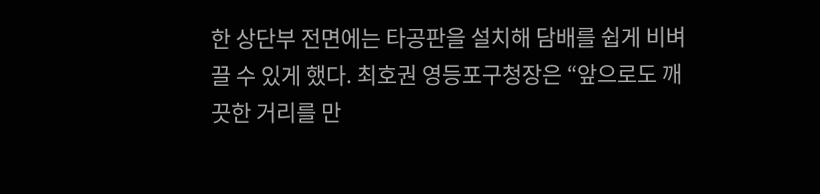한 상단부 전면에는 타공판을 설치해 담배를 쉽게 비벼 끌 수 있게 했다. 최호권 영등포구청장은 “앞으로도 깨끗한 거리를 만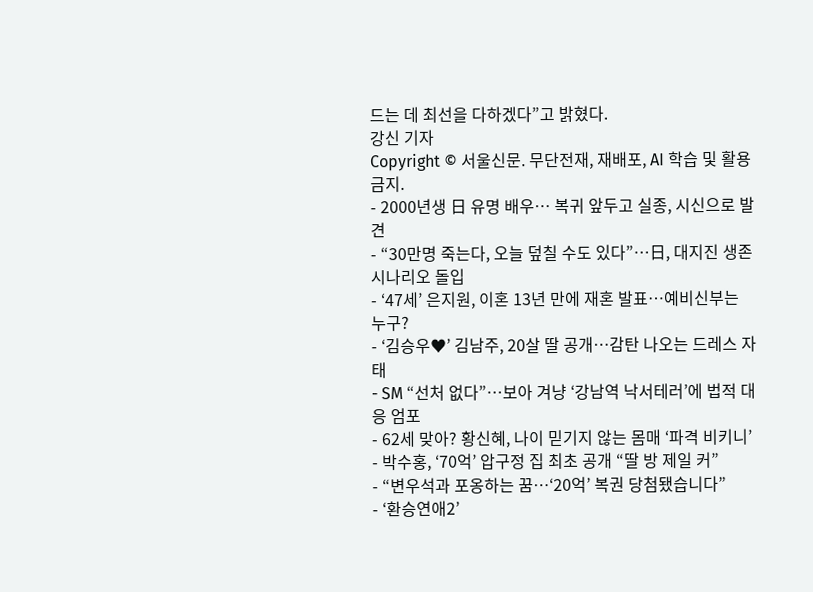드는 데 최선을 다하겠다”고 밝혔다.
강신 기자
Copyright © 서울신문. 무단전재, 재배포, AI 학습 및 활용 금지.
- 2000년생 日 유명 배우… 복귀 앞두고 실종, 시신으로 발견
- “30만명 죽는다, 오늘 덮칠 수도 있다”…日, 대지진 생존 시나리오 돌입
- ‘47세’ 은지원, 이혼 13년 만에 재혼 발표…예비신부는 누구?
- ‘김승우♥’ 김남주, 20살 딸 공개…감탄 나오는 드레스 자태
- SM “선처 없다”…보아 겨냥 ‘강남역 낙서테러’에 법적 대응 엄포
- 62세 맞아? 황신혜, 나이 믿기지 않는 몸매 ‘파격 비키니’
- 박수홍, ‘70억’ 압구정 집 최초 공개 “딸 방 제일 커”
- “변우석과 포옹하는 꿈…‘20억’ 복권 당첨됐습니다”
- ‘환승연애2’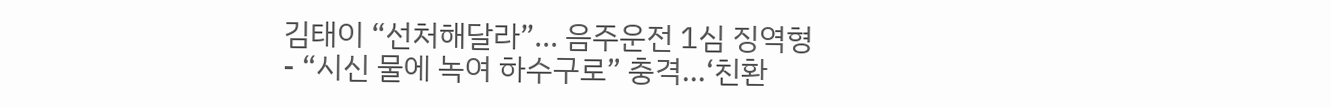김태이 “선처해달라”… 음주운전 1심 징역형
- “시신 물에 녹여 하수구로” 충격…‘친환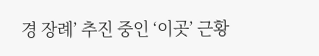경 장례’ 추진 중인 ‘이곳’ 근황